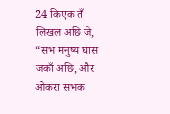24 किएक तँ लिखल अछि जे, “सभ मनुष्य घास जकाँ अछि, और ओकरा सभक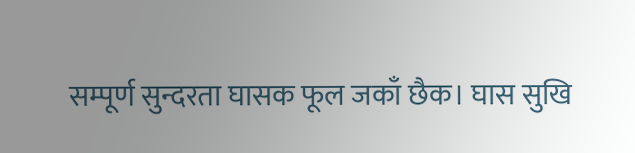सम्पूर्ण सुन्दरता घासक फूल जकाँ छैक। घास सुखि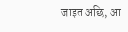जाइत अछि, आ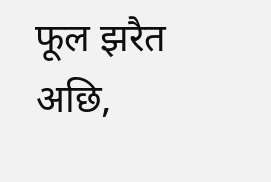फूल झरैत अछि,